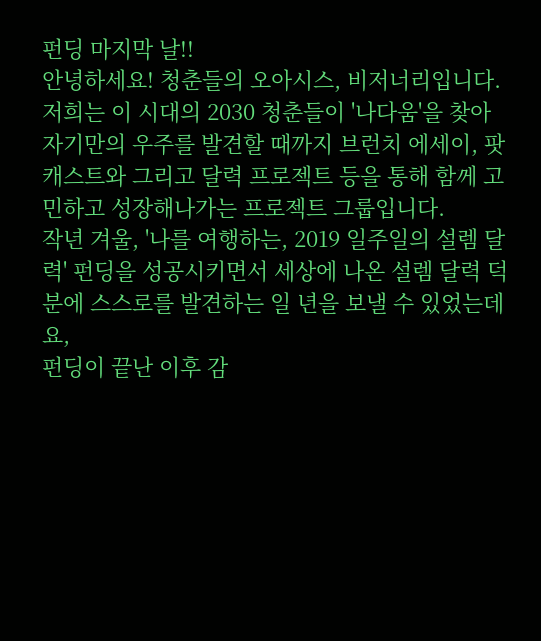펀딩 마지막 날!!
안녕하세요! 청춘들의 오아시스, 비저너리입니다.
저희는 이 시대의 2030 청춘들이 '나다움'을 찾아 자기만의 우주를 발견할 때까지 브런치 에세이, 팟캐스트와 그리고 달력 프로젝트 등을 통해 함께 고민하고 성장해나가는 프로젝트 그룹입니다.
작년 겨울, '나를 여행하는, 2019 일주일의 설렘 달력' 펀딩을 성공시키면서 세상에 나온 설렘 달력 덕분에 스스로를 발견하는 일 년을 보낼 수 있었는데요,
펀딩이 끝난 이후 감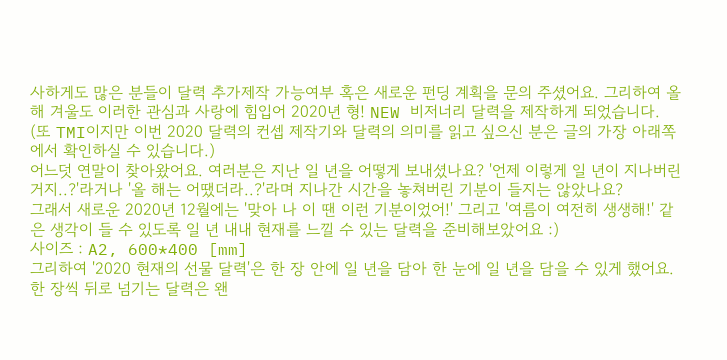사하게도 많은 분들이 달력 추가제작 가능여부 혹은 새로운 펀딩 계획을 문의 주셨어요. 그리하여 올해 겨울도 이러한 관심과 사랑에 힘입어 2020년 형! NEW 비저너리 달력을 제작하게 되었습니다. (또 TMI이지만 이번 2020 달력의 컨셉 제작기와 달력의 의미를 읽고 싶으신 분은 글의 가장 아래쪽에서 확인하실 수 있습니다.)
어느덧 연말이 찾아왔어요. 여러분은 지난 일 년을 어떻게 보내셨나요? '언제 이렇게 일 년이 지나버린거지..?'라거나 '올 해는 어땠더라..?'라며 지나간 시간을 놓쳐버린 기분이 들지는 않았나요?
그래서 새로운 2020년 12월에는 '맞아 나 이 땐 이런 기분이었어!' 그리고 '여름이 여전히 생생해!' 같은 생각이 들 수 있도록 일 년 내내 현재를 느낄 수 있는 달력을 준비해보았어요 :)
사이즈 : A2, 600*400 [mm]
그리하여 '2020 현재의 선물 달력'은 한 장 안에 일 년을 담아 한 눈에 일 년을 담을 수 있게 했어요.
한 장씩 뒤로 넘기는 달력은 왠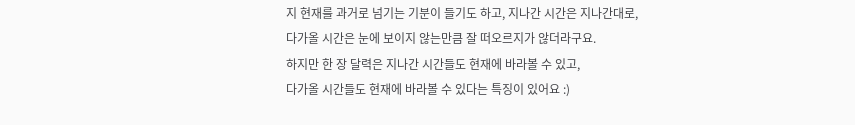지 현재를 과거로 넘기는 기분이 들기도 하고, 지나간 시간은 지나간대로,
다가올 시간은 눈에 보이지 않는만큼 잘 떠오르지가 않더라구요.
하지만 한 장 달력은 지나간 시간들도 현재에 바라볼 수 있고,
다가올 시간들도 현재에 바라볼 수 있다는 특징이 있어요 :)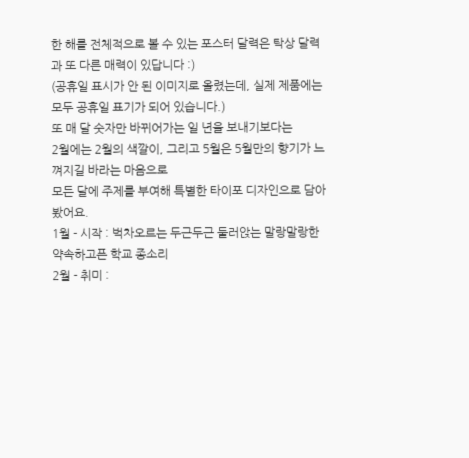한 해를 전체적으로 볼 수 있는 포스터 달력은 탁상 달력과 또 다른 매력이 있답니다 :)
(공휴일 표시가 안 된 이미지로 올렸는데, 실제 제품에는 모두 공휴일 표기가 되어 있습니다.)
또 매 달 숫자만 바뀌어가는 일 년을 보내기보다는
2월에는 2월의 색깔이, 그리고 5월은 5월만의 향기가 느껴지길 바라는 마음으로
모든 달에 주제를 부여해 특별한 타이포 디자인으로 담아봤어요.
1월 - 시작 : 벅차오르는 두근두근 둘러앉는 말랑말랑한 약속하고픈 학교 종소리
2월 - 취미 :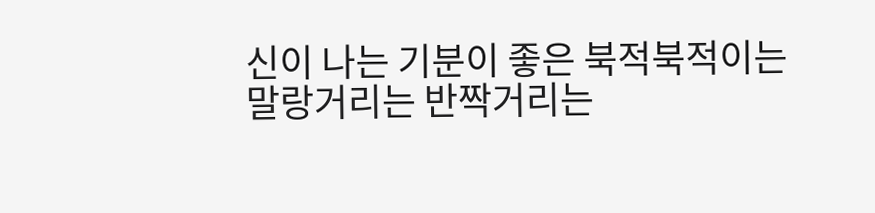신이 나는 기분이 좋은 북적북적이는 말랑거리는 반짝거리는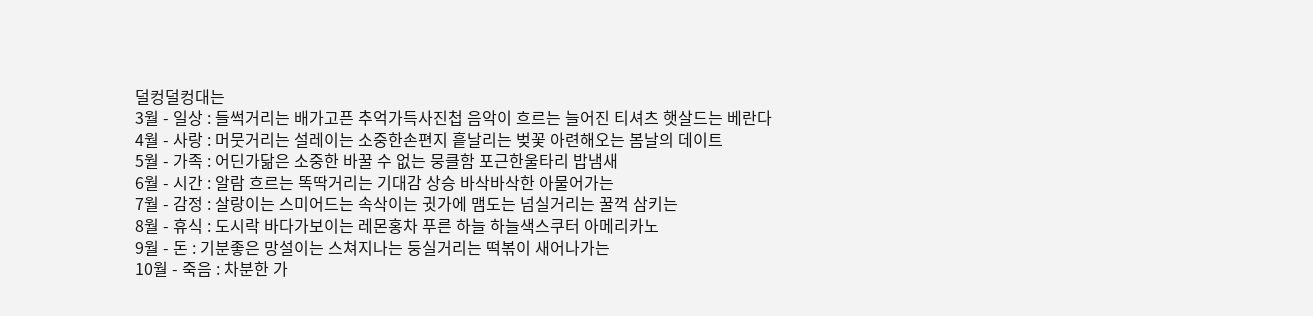덜컹덜컹대는
3월 - 일상 : 들썩거리는 배가고픈 추억가득사진첩 음악이 흐르는 늘어진 티셔츠 햇살드는 베란다
4월 - 사랑 : 머뭇거리는 설레이는 소중한손편지 흩날리는 벚꽃 아련해오는 봄날의 데이트
5월 - 가족 : 어딘가닮은 소중한 바꿀 수 없는 뭉클함 포근한울타리 밥냄새
6월 - 시간 : 알람 흐르는 똑딱거리는 기대감 상승 바삭바삭한 아물어가는
7월 - 감정 : 살랑이는 스미어드는 속삭이는 귓가에 맴도는 넘실거리는 꿀꺽 삼키는
8월 - 휴식 : 도시락 바다가보이는 레몬홍차 푸른 하늘 하늘색스쿠터 아메리카노
9월 - 돈 : 기분좋은 망설이는 스쳐지나는 둥실거리는 떡볶이 새어나가는
10월 - 죽음 : 차분한 가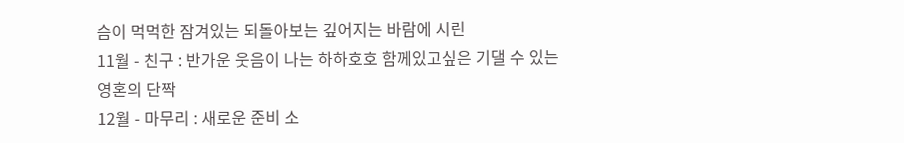슴이 먹먹한 잠겨있는 되돌아보는 깊어지는 바람에 시린
11월 - 친구 : 반가운 웃음이 나는 하하호호 함께있고싶은 기댈 수 있는 영혼의 단짝
12월 - 마무리 : 새로운 준비 소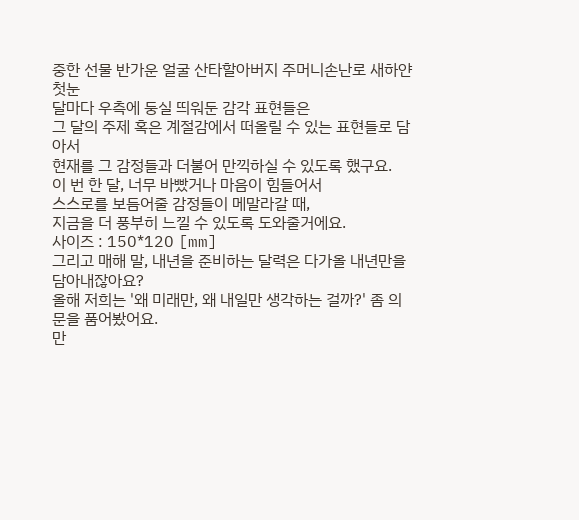중한 선물 반가운 얼굴 산타할아버지 주머니손난로 새하얀 첫눈
달마다 우측에 둥실 띄워둔 감각 표현들은
그 달의 주제 혹은 계절감에서 떠올릴 수 있는 표현들로 담아서
현재를 그 감정들과 더불어 만끽하실 수 있도록 했구요.
이 번 한 달, 너무 바빴거나 마음이 힘들어서
스스로를 보듬어줄 감정들이 메말라갈 때,
지금을 더 풍부히 느낄 수 있도록 도와줄거에요.
사이즈 : 150*120 [mm]
그리고 매해 말, 내년을 준비하는 달력은 다가올 내년만을 담아내잖아요?
올해 저희는 '왜 미래만, 왜 내일만 생각하는 걸까?' 좀 의문을 품어봤어요.
만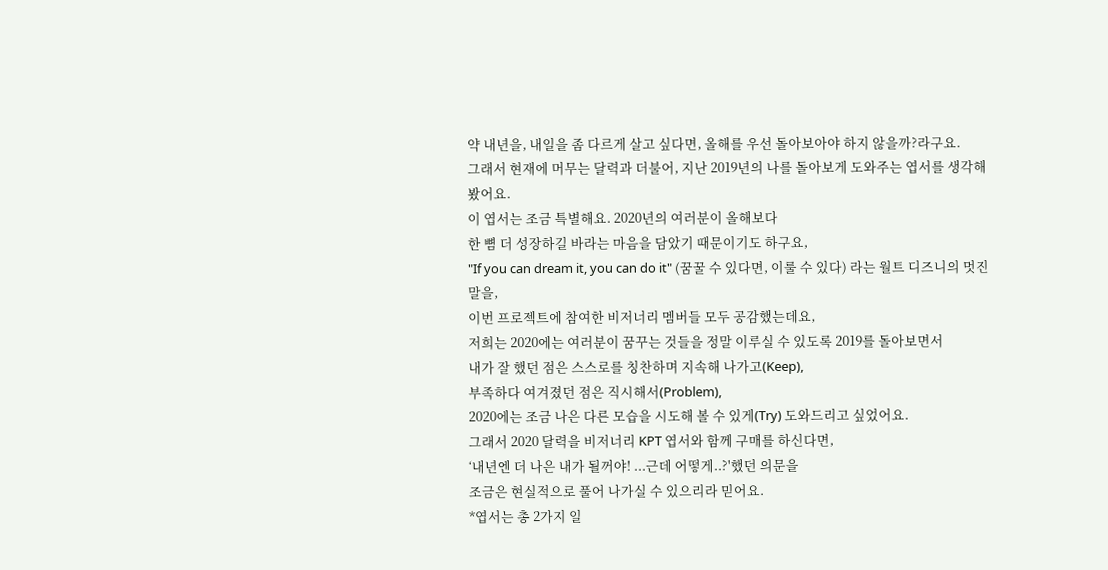약 내년을, 내일을 좀 다르게 살고 싶다면, 올해를 우선 돌아보아야 하지 않을까?라구요.
그래서 현재에 머무는 달력과 더불어, 지난 2019년의 나를 돌아보게 도와주는 엽서를 생각해 봤어요.
이 엽서는 조금 특별해요. 2020년의 여러분이 올해보다
한 뼘 더 성장하길 바라는 마음을 담았기 때문이기도 하구요,
"If you can dream it, you can do it" (꿈꿀 수 있다면, 이룰 수 있다) 라는 월트 디즈니의 멋진 말을,
이번 프로젝트에 참여한 비저너리 멤버들 모두 공감했는데요,
저희는 2020에는 여러분이 꿈꾸는 것들을 정말 이루실 수 있도록 2019를 돌아보면서
내가 잘 했던 점은 스스로를 칭찬하며 지속해 나가고(Keep),
부족하다 여겨졌던 점은 직시해서(Problem),
2020에는 조금 나은 다른 모습을 시도해 볼 수 있게(Try) 도와드리고 싶었어요.
그래서 2020 달력을 비저너리 KPT 엽서와 함께 구매를 하신다면,
‘내년엔 더 나은 내가 될꺼야! ...근데 어떻게..?'했던 의문을
조금은 현실적으로 풀어 나가실 수 있으리라 믿어요.
*엽서는 총 2가지 일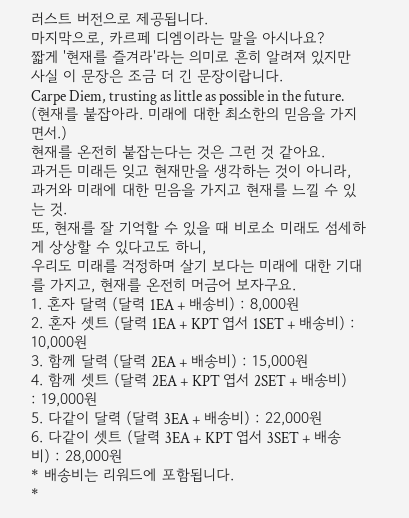러스트 버전으로 제공됩니다.
마지막으로, 카르페 디엠이라는 말을 아시나요?
짧게 '현재를 즐겨라'라는 의미로 흔히 알려져 있지만 사실 이 문장은 조금 더 긴 문장이랍니다.
Carpe Diem, trusting as little as possible in the future.
(현재를 붙잡아라. 미래에 대한 최소한의 믿음을 가지면서.)
현재를 온전히 붙잡는다는 것은 그런 것 같아요.
과거든 미래든 잊고 현재만을 생각하는 것이 아니라,
과거와 미래에 대한 믿음을 가지고 현재를 느낄 수 있는 것.
또, 현재를 잘 기억할 수 있을 때 비로소 미래도 섬세하게 상상할 수 있다고도 하니,
우리도 미래를 걱정하며 살기 보다는 미래에 대한 기대를 가지고, 현재를 온전히 머금어 보자구요.
1. 혼자 달력 (달력 1EA + 배송비) : 8,000원
2. 혼자 셋트 (달력 1EA + KPT 엽서 1SET + 배송비) : 10,000원
3. 함께 달력 (달력 2EA + 배송비) : 15,000원
4. 함께 셋트 (달력 2EA + KPT 엽서 2SET + 배송비) : 19,000원
5. 다같이 달력 (달력 3EA + 배송비) : 22,000원
6. 다같이 셋트 (달력 3EA + KPT 엽서 3SET + 배송비) : 28,000원
* 배송비는 리워드에 포함됩니다.
*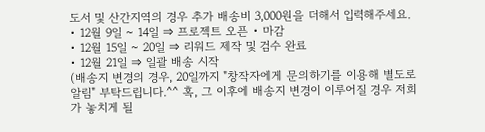도서 및 산간지역의 경우 추가 배송비 3,000원을 더해서 입력해주세요.
• 12월 9일 ~ 14일 ⇒ 프로젝트 오픈 • 마감
• 12월 15일 ~ 20일 ⇒ 리워드 제작 및 검수 완료
• 12월 21일 ⇒ 일괄 배송 시작
(배송지 변경의 경우, 20일까지 "창작자에게 문의하기를 이용해 별도로 알림" 부탁드립니다.^^ 혹, 그 이후에 배송지 변경이 이루어질 경우 저희가 놓치게 될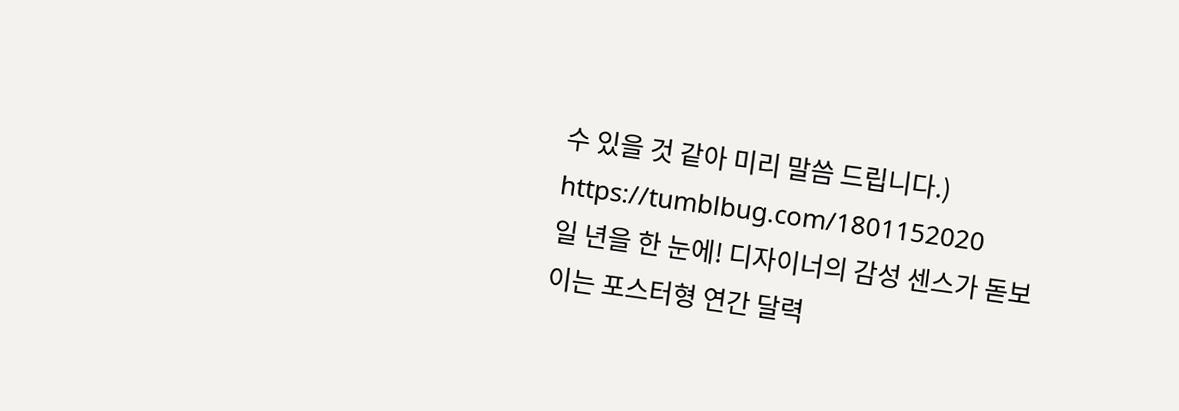수 있을 것 같아 미리 말씀 드립니다.)
https://tumblbug.com/1801152020
일 년을 한 눈에! 디자이너의 감성 센스가 돋보이는 포스터형 연간 달력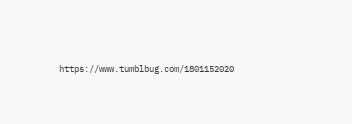https://www.tumblbug.com/1801152020